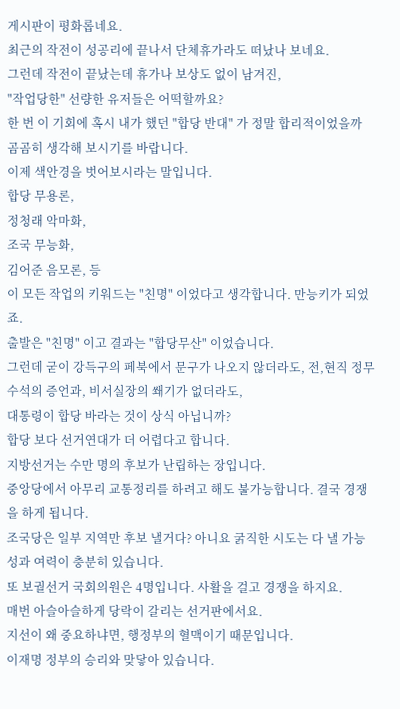게시판이 평화롭네요.
최근의 작전이 성공리에 끝나서 단체휴가라도 떠났나 보네요.
그런데 작전이 끝났는데 휴가나 보상도 없이 남겨진,
"작업당한" 선량한 유저들은 어떡할까요?
한 번 이 기회에 혹시 내가 했던 "합당 반대" 가 정말 합리적이었을까 곰곰히 생각해 보시기를 바랍니다.
이제 색안경을 벗어보시라는 말입니다.
합당 무용론,
정청래 악마화,
조국 무능화,
김어준 음모론, 등
이 모든 작업의 키워드는 "친명" 이었다고 생각합니다. 만능키가 되었죠.
출발은 "친명" 이고 결과는 "합당무산" 이었습니다.
그런데 굳이 강득구의 페북에서 문구가 나오지 않더라도, 전,현직 정무수석의 증언과, 비서실장의 쐐기가 없더라도,
대통령이 합당 바라는 것이 상식 아닙니까?
합당 보다 선거연대가 더 어렵다고 합니다.
지방선거는 수만 명의 후보가 난립하는 장입니다.
중앙당에서 아무리 교통정리를 하려고 해도 불가능합니다. 결국 경쟁을 하게 됩니다.
조국당은 일부 지역만 후보 낼거다? 아니요 굵직한 시도는 다 낼 가능성과 여력이 충분히 있습니다.
또 보궐선거 국회의원은 4명입니다. 사활을 걸고 경쟁을 하지요.
매번 아슬아슬하게 당락이 갈리는 선거판에서요.
지선이 왜 중요하냐면, 행정부의 혈맥이기 때문입니다.
이재명 정부의 승리와 맞닿아 있습니다.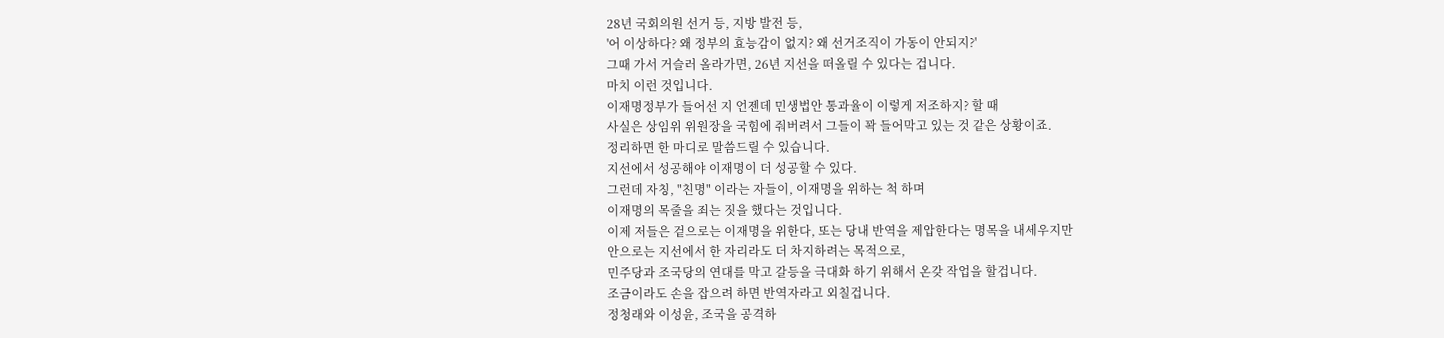28년 국회의원 선거 등, 지방 발전 등,
'어 이상하다? 왜 정부의 효능감이 없지? 왜 선거조직이 가동이 안되지?'
그때 가서 거슬러 올라가면, 26년 지선을 떠올릴 수 있다는 겁니다.
마치 이런 것입니다.
이재명정부가 들어선 지 언젠데 민생법안 통과율이 이렇게 저조하지? 할 때
사실은 상임위 위원장을 국힘에 줘버려서 그들이 꽉 들어막고 있는 것 같은 상황이죠.
정리하면 한 마디로 말씀드릴 수 있습니다.
지선에서 성공해야 이재명이 더 성공할 수 있다.
그런데 자칭, "친명" 이라는 자들이, 이재명을 위하는 척 하며
이재명의 목줄을 죄는 짓을 했다는 것입니다.
이제 저들은 겉으로는 이재명을 위한다, 또는 당내 반역을 제압한다는 명목을 내세우지만
안으로는 지선에서 한 자리라도 더 차지하려는 목적으로,
민주당과 조국당의 연대를 막고 갈등을 극대화 하기 위해서 온갖 작업을 할겁니다.
조금이라도 손을 잡으려 하면 반역자라고 외칠겁니다.
정청래와 이성윤, 조국을 공격하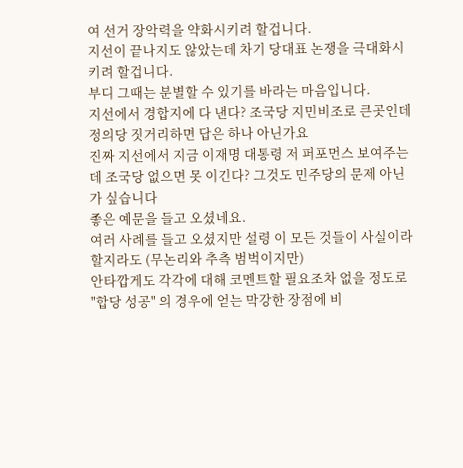여 선거 장악력을 약화시키려 할겁니다.
지선이 끝나지도 않았는데 차기 당대표 논쟁을 극대화시키려 할겁니다.
부디 그때는 분별할 수 있기를 바라는 마음입니다.
지선에서 경합지에 다 낸다? 조국당 지민비조로 큰곳인데 정의당 짓거리하면 답은 하나 아닌가요
진짜 지선에서 지금 이재명 대통령 저 퍼포먼스 보여주는데 조국당 없으면 못 이긴다? 그것도 민주당의 문제 아닌가 싶습니다
좋은 예문을 들고 오셨네요.
여러 사례를 들고 오셨지만 설령 이 모든 것들이 사실이라 할지라도 (무논리와 추측 범벅이지만)
안타깝게도 각각에 대해 코멘트할 필요조차 없을 정도로
"합당 성공" 의 경우에 얻는 막강한 장점에 비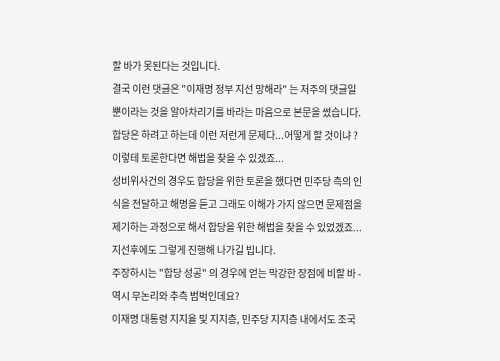할 바가 못된다는 것입니다.
결국 이런 댓글은 "이재명 정부 지선 망해라" 는 저주의 댓글일 뿐이라는 것을 알아차리기를 바라는 마음으로 본문을 썼습니다.
합당은 하려고 하는데 이런 저런게 문제다...어떻게 할 것이냐 ? 이렇테 토론한다면 해법을 찾을 수 있겠죠...
성비위사건의 경우도 합당을 위한 토론을 했다면 민주당 측의 인식을 전달하고 해명을 듣고 그래도 이해가 가지 않으면 문제점을 제기하는 과정으로 해서 합당을 위한 해법을 찾을 수 있었겠죠...
지선후에도 그렇게 진행해 나가길 빕니다.
주장하시는 "합당 성공" 의 경우에 얻는 막강한 장점에 비할 바 - 역시 무논리와 추측 범벅인데요?
이재명 대통령 지지율 및 지지층, 민주당 지지층 내에서도 조국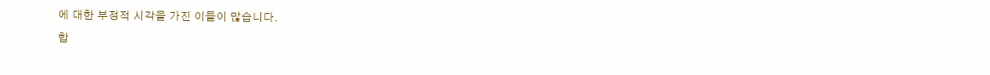에 대한 부정적 시각을 가진 이들이 많습니다.
합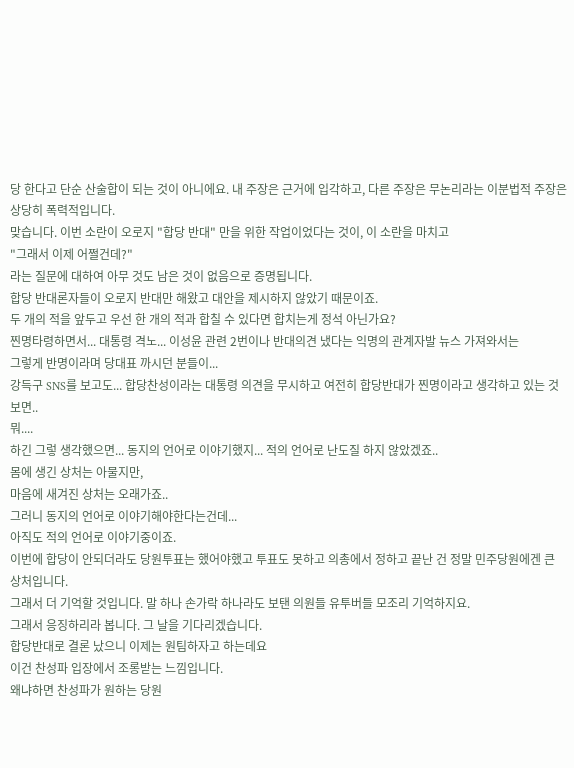당 한다고 단순 산술합이 되는 것이 아니에요. 내 주장은 근거에 입각하고, 다른 주장은 무논리라는 이분법적 주장은 상당히 폭력적입니다.
맞습니다. 이번 소란이 오로지 "합당 반대" 만을 위한 작업이었다는 것이, 이 소란을 마치고
"그래서 이제 어쩔건데?"
라는 질문에 대하여 아무 것도 남은 것이 없음으로 증명됩니다.
합당 반대론자들이 오로지 반대만 해왔고 대안을 제시하지 않았기 때문이죠.
두 개의 적을 앞두고 우선 한 개의 적과 합칠 수 있다면 합치는게 정석 아닌가요?
찐명타령하면서... 대통령 격노... 이성윤 관련 2번이나 반대의견 냈다는 익명의 관계자발 뉴스 가져와서는
그렇게 반명이라며 당대표 까시던 분들이...
강득구 SNS를 보고도... 합당찬성이라는 대통령 의견을 무시하고 여전히 합당반대가 찐명이라고 생각하고 있는 것 보면..
뭐....
하긴 그렇 생각했으면... 동지의 언어로 이야기했지... 적의 언어로 난도질 하지 않았겠죠..
몸에 생긴 상처는 아물지만,
마음에 새겨진 상처는 오래가죠..
그러니 동지의 언어로 이야기해야한다는건데...
아직도 적의 언어로 이야기중이죠.
이번에 합당이 안되더라도 당원투표는 했어야했고 투표도 못하고 의총에서 정하고 끝난 건 정말 민주당원에겐 큰 상처입니다.
그래서 더 기억할 것입니다. 말 하나 손가락 하나라도 보탠 의원들 유투버들 모조리 기억하지요.
그래서 응징하리라 봅니다. 그 날을 기다리겠습니다.
합당반대로 결론 났으니 이제는 원팀하자고 하는데요
이건 찬성파 입장에서 조롱받는 느낌입니다.
왜냐하면 찬성파가 원하는 당원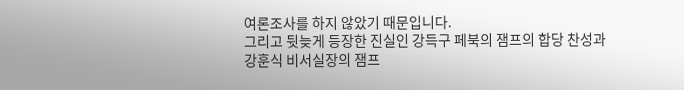여론조사를 하지 않았기 때문입니다.
그리고 뒷늦게 등장한 진실인 강득구 페북의 잼프의 합당 찬성과
강훈식 비서실장의 잼프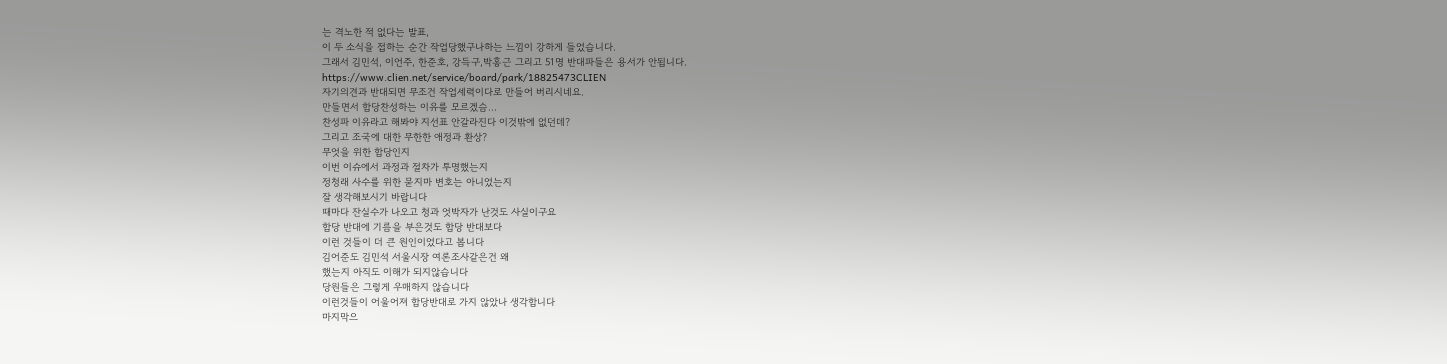는 격노한 적 없다는 발표,
이 두 소식을 접하는 순간 작업당했구나하는 느낌이 강하게 들었습니다.
그래서 김민석, 이언주, 한준호, 강득구,박홍근 그리고 51명 반대파들은 용서가 안됩니다.
https://www.clien.net/service/board/park/18825473CLIEN
자기의견과 반대되면 무조건 작업세력이다로 만들어 버리시네요.
만들면서 합당찬성하는 이유를 모르겠슴...
찬성파 이유라고 해봐야 지선표 안갈라진다 이것밖에 없던데?
그리고 조국에 대한 무한한 애정과 환상?
무엇을 위한 합당인지
이번 이슈에서 과정과 절차가 투명했는지
정청래 사수를 위한 묻지마 변호는 아니었는지
잘 생각해보시기 바랍니다
때마다 잔실수가 나오고 청과 엇박자가 난것도 사실이구요
합당 반대에 기름을 부은것도 합당 반대보다
이런 것들이 더 큰 원인이었다고 봅니다
김어준도 김민석 서울시장 여론조사같은건 왜
했는지 아직도 이해가 되지않습니다
당원들은 그렇게 우매하지 않습니다
이런것들이 어울어져 합당반대로 가지 않았나 생각합니다
마지막으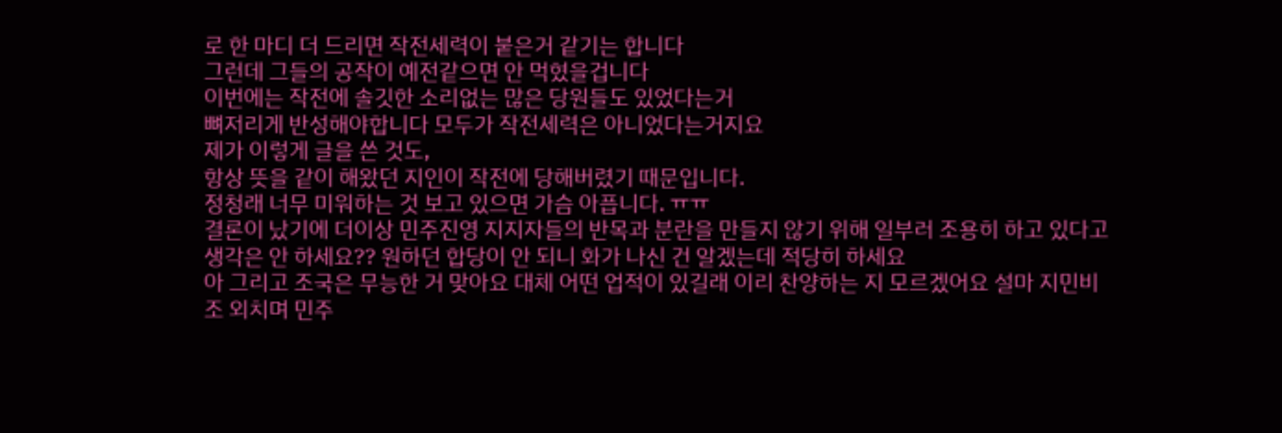로 한 마디 더 드리면 작전세력이 붙은거 같기는 합니다
그런데 그들의 공작이 예전같으면 안 먹혔을겁니다
이번에는 작전에 솔깃한 소리없는 많은 당원들도 있었다는거
뼈저리게 반성해야합니다 모두가 작전세력은 아니었다는거지요
제가 이렇게 글을 쓴 것도,
항상 뜻을 같이 해왔던 지인이 작전에 당해버렸기 때문입니다.
정청래 너무 미워하는 것 보고 있으면 가슴 아픕니다. ㅠㅠ
결론이 났기에 더이상 민주진영 지지자들의 반목과 분란을 만들지 않기 위해 일부러 조용히 하고 있다고 생각은 안 하세요?? 원하던 합당이 안 되니 화가 나신 건 알겠는데 적당히 하세요
아 그리고 조국은 무능한 거 맞아요 대체 어떤 업적이 있길래 이리 찬양하는 지 모르겠어요 설마 지민비조 외치며 민주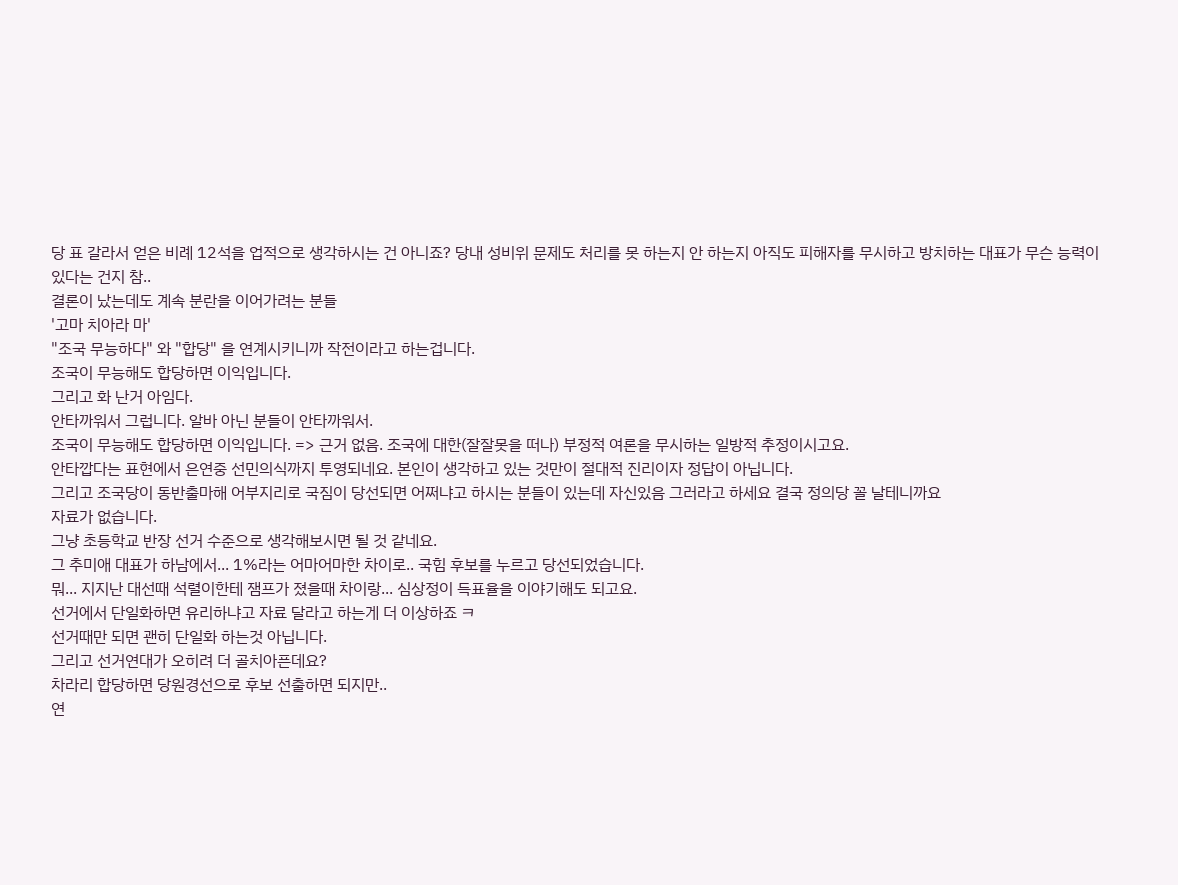당 표 갈라서 얻은 비례 12석을 업적으로 생각하시는 건 아니죠? 당내 성비위 문제도 처리를 못 하는지 안 하는지 아직도 피해자를 무시하고 방치하는 대표가 무슨 능력이 있다는 건지 참..
결론이 났는데도 계속 분란을 이어가려는 분들
'고마 치아라 마'
"조국 무능하다" 와 "합당" 을 연계시키니까 작전이라고 하는겁니다.
조국이 무능해도 합당하면 이익입니다.
그리고 화 난거 아임다.
안타까워서 그럽니다. 알바 아닌 분들이 안타까워서.
조국이 무능해도 합당하면 이익입니다. => 근거 없음. 조국에 대한(잘잘못을 떠나) 부정적 여론을 무시하는 일방적 추정이시고요.
안타깝다는 표현에서 은연중 선민의식까지 투영되네요. 본인이 생각하고 있는 것만이 절대적 진리이자 정답이 아닙니다.
그리고 조국당이 동반출마해 어부지리로 국짐이 당선되면 어쩌냐고 하시는 분들이 있는데 자신있음 그러라고 하세요 결국 정의당 꼴 날테니까요
자료가 없습니다.
그냥 초등학교 반장 선거 수준으로 생각해보시면 될 것 같네요.
그 추미애 대표가 하남에서... 1%라는 어마어마한 차이로.. 국힘 후보를 누르고 당선되었습니다.
뭐... 지지난 대선때 석렬이한테 잼프가 졌을때 차이랑... 심상정이 득표율을 이야기해도 되고요.
선거에서 단일화하면 유리하냐고 자료 달라고 하는게 더 이상하죠 ㅋ
선거때만 되면 괜히 단일화 하는것 아닙니다.
그리고 선거연대가 오히려 더 골치아픈데요?
차라리 합당하면 당원경선으로 후보 선출하면 되지만..
연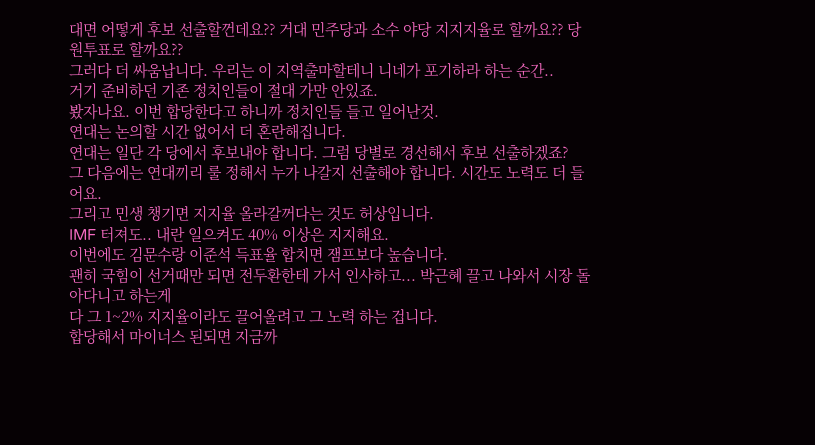대면 어떻게 후보 선출할껀데요?? 거대 민주당과 소수 야당 지지지율로 할까요?? 당원투표로 할까요??
그러다 더 싸움납니다. 우리는 이 지역출마할테니 니네가 포기하라 하는 순간..
거기 준비하던 기존 정치인들이 절대 가만 안있죠.
봤자나요. 이번 합당한다고 하니까 정치인들 들고 일어난것.
연대는 논의할 시간 없어서 더 혼란해집니다.
연대는 일단 각 당에서 후보내야 합니다. 그럼 당별로 경선해서 후보 선출하겠죠?
그 다음에는 연대끼리 룰 정해서 누가 나갈지 선출해야 합니다. 시간도 노력도 더 들어요.
그리고 민생 챙기면 지지율 올라갈꺼다는 것도 허상입니다.
IMF 터져도.. 내란 일으켜도 40% 이상은 지지해요.
이번에도 김문수랑 이준석 득표율 합치면 잼프보다 높습니다.
괜히 국힘이 선거때만 되면 전두환한테 가서 인사하고... 박근혜 끌고 나와서 시장 돌아다니고 하는게
다 그 1~2% 지지율이라도 끌어올려고 그 노력 하는 겁니다.
합당해서 마이너스 된되면 지금까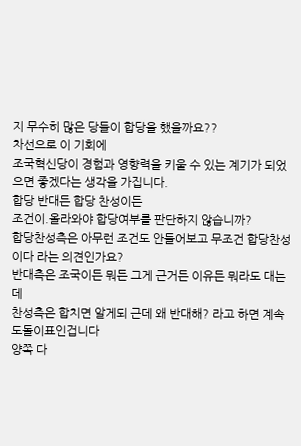지 무수히 많은 당들이 합당을 했을까요??
차선으로 이 기회에
조국혁신당이 경험과 영향력을 키울 수 있는 계기가 되었으면 좋겠다는 생각을 가집니다.
합당 반대든 합당 찬성이든
조건이.올라와야 합당여부를 판단하지 않습니까?
합당찬성측은 아무런 조건도 안들어보고 무조건 합당찬성이다 라는 의견인가요?
반대측은 조국이든 뭐든 그게 근거든 이유든 뭐라도 대는데
찬성측은 합치면 알게되 근데 왜 반대해? 라고 하면 계속 도돌이표인겁니다
양쪽 다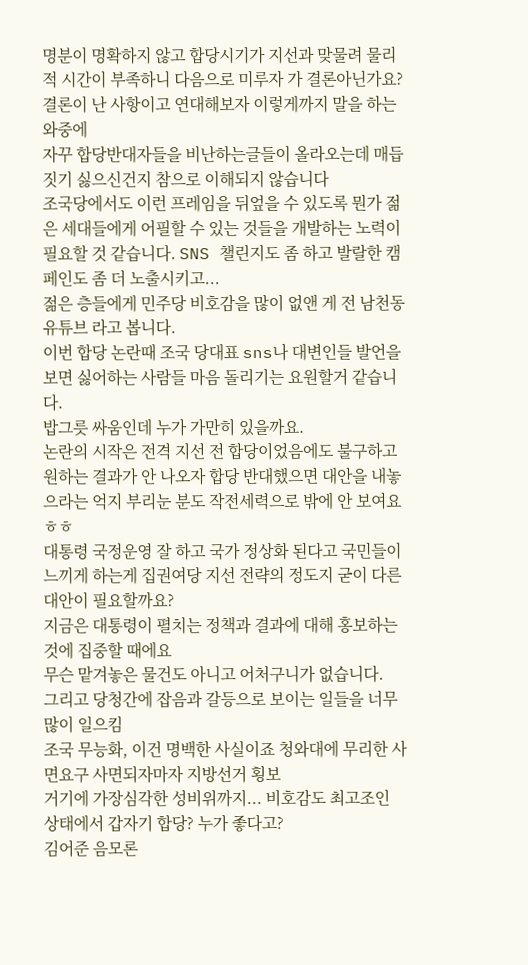명분이 명확하지 않고 합당시기가 지선과 맞물려 물리적 시간이 부족하니 다음으로 미루자 가 결론아닌가요?
결론이 난 사항이고 연대해보자 이렇게까지 말을 하는 와중에
자꾸 합당반대자들을 비난하는글들이 올라오는데 매듭짓기 싫으신건지 참으로 이해되지 않습니다
조국당에서도 이런 프레임을 뒤엎을 수 있도록 뭔가 젊은 세대들에게 어필할 수 있는 것들을 개발하는 노력이 필요할 것 같습니다. SNS 챌린지도 좀 하고 발랄한 캠페인도 좀 더 노출시키고...
젊은 층들에게 민주당 비호감을 많이 없앤 게 전 남천동유튜브 라고 봅니다.
이번 합당 논란때 조국 당대표 sns나 대변인들 발언을 보면 싫어하는 사람들 마음 돌리기는 요원할거 같습니다.
밥그릇 싸움인데 누가 가만히 있을까요.
논란의 시작은 전격 지선 전 합당이었음에도 불구하고 원하는 결과가 안 나오자 합당 반대했으면 대안을 내놓으라는 억지 부리눈 분도 작전세력으로 밖에 안 보여요 ㅎㅎ
대통령 국정운영 잘 하고 국가 정상화 된다고 국민들이 느끼게 하는게 집권여당 지선 전략의 정도지 굳이 다른 대안이 필요할까요?
지금은 대통령이 펼치는 정책과 결과에 대해 홍보하는것에 집중할 때에요
무슨 맡겨놓은 물건도 아니고 어처구니가 없습니다.
그리고 당청간에 잡음과 갈등으로 보이는 일들을 너무 많이 일으킴
조국 무능화, 이건 명백한 사실이죠 청와대에 무리한 사면요구 사면되자마자 지방선거 횡보
거기에 가장심각한 성비위까지... 비호감도 최고조인 상태에서 갑자기 합당? 누가 좋다고?
김어준 음모론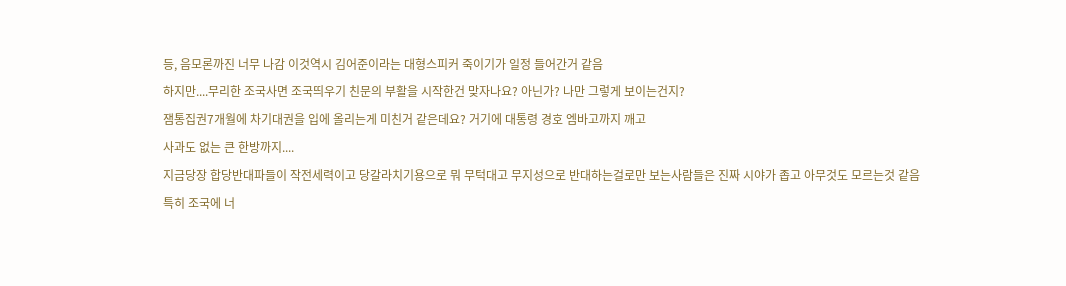등, 음모론까진 너무 나감 이것역시 김어준이라는 대형스피커 죽이기가 일정 들어간거 같음
하지만....무리한 조국사면 조국띄우기 친문의 부활을 시작한건 맞자나요? 아닌가? 나만 그렇게 보이는건지?
잼통집권7개월에 차기대권을 입에 올리는게 미친거 같은데요? 거기에 대통령 경호 엠바고까지 깨고
사과도 없는 큰 한방까지....
지금당장 합당반대파들이 작전세력이고 당갈라치기용으로 뭐 무턱대고 무지성으로 반대하는걸로만 보는사람들은 진짜 시야가 좁고 아무것도 모르는것 같음
특히 조국에 너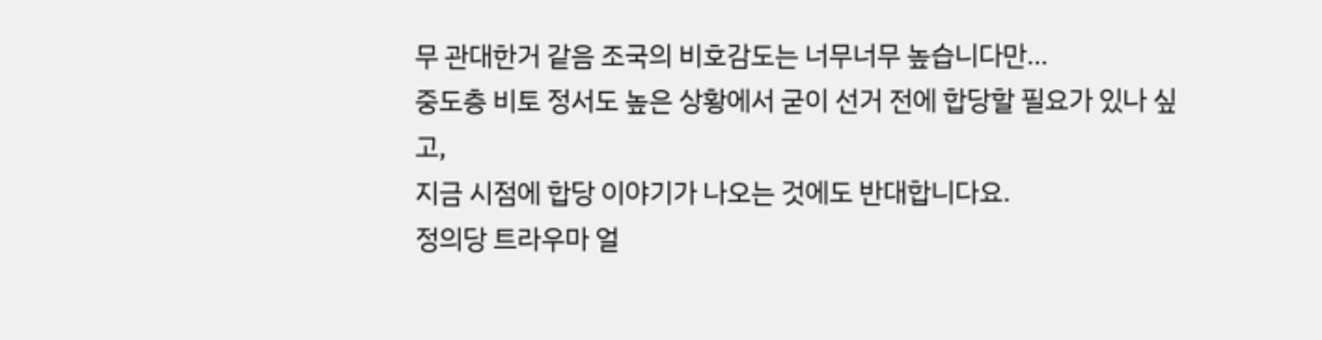무 관대한거 같음 조국의 비호감도는 너무너무 높습니다만...
중도층 비토 정서도 높은 상황에서 굳이 선거 전에 합당할 필요가 있나 싶고,
지금 시점에 합당 이야기가 나오는 것에도 반대합니다요.
정의당 트라우마 얼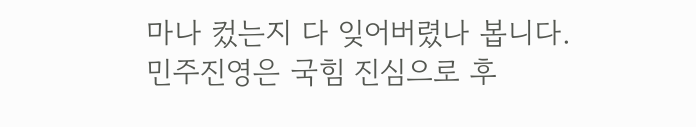마나 컸는지 다 잊어버렸나 봅니다.
민주진영은 국힘 진심으로 후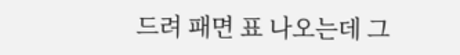드려 패면 표 나오는데 그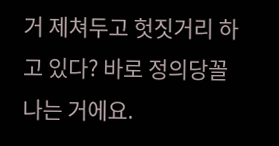거 제쳐두고 헛짓거리 하고 있다? 바로 정의당꼴 나는 거에요.